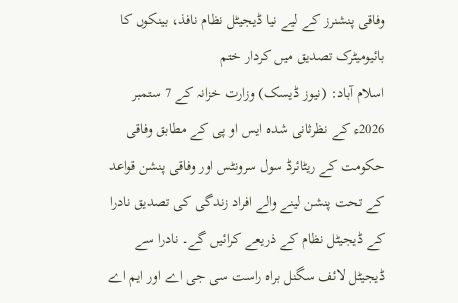وفاقی پنشنرز کے لیے نیا ڈیجیٹل نظام نافذ، بینکوں کا بائیومیٹرک تصدیق میں کردار ختم
اسلام آباد: (نیوز ڈیسک) وزارت خزانہ کے 7 ستمبر 2026ء کے نظرثانی شدہ ایس او پی کے مطابق وفاقی حکومت کے ریٹائرڈ سول سرونٹس اور وفاقی پنشن قواعد کے تحت پنشن لینے والے افراد زندگی کی تصدیق نادرا کے ڈیجیٹل نظام کے ذریعے کرائیں گے۔ نادرا سے ڈیجیٹل لائف سگنل براہ راست سی جی اے اور ایم اے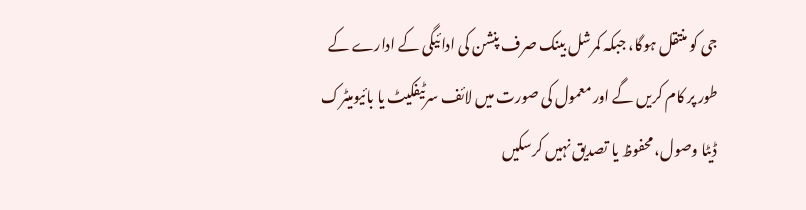جی کو منتقل ہوگا، جبکہ کمرشل بینک صرف پنشن کی ادائیگی کے ادارے کے طور پر کام کریں گے اور معمول کی صورت میں لائف سرٹیفکیٹ یا بائیومیٹرک ڈیٹا وصول، محفوظ یا تصدیق نہیں کرسکیں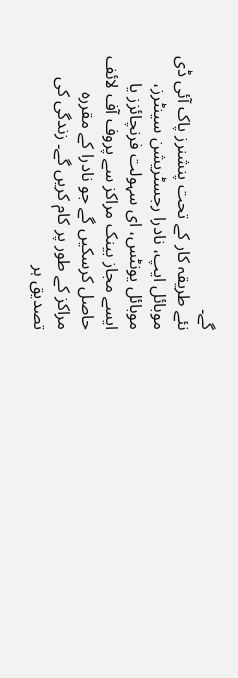گے۔
نئے طریقہ کار کے تحت پنشنرز پاک آئی ڈی موبائل ایپ، نادرا رجسٹریشن سینٹرز، موبائل یونٹس، ای سہولت فرنچائزز یا ایسے مجاز بینک مراکز سے پروف آف لائف حاصل کرسکیں گے جو نادرا کے مقررہ مراکز کے طور پر کام کریں گے۔ زندگی کی تصدیق ہر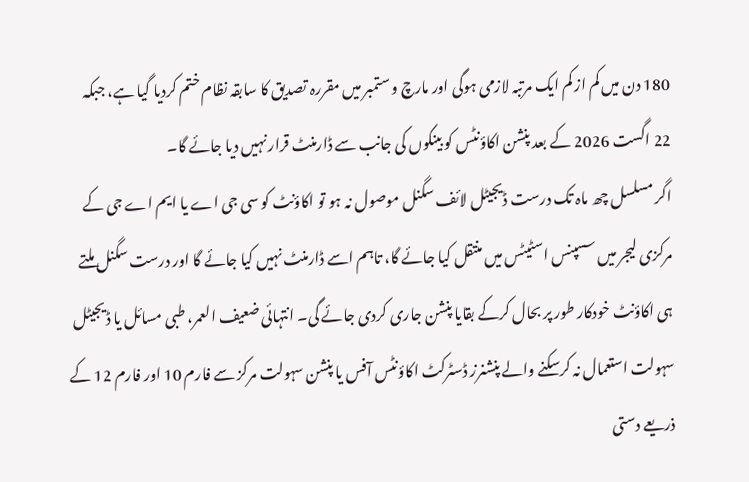180 دن میں کم از کم ایک مرتبہ لازمی ہوگی اور مارچ و ستمبر میں مقررہ تصدیق کا سابقہ نظام ختم کردیا گیا ہے، جبکہ 22 اگست 2026 کے بعد پنشن اکاؤنٹس کو بینکوں کی جانب سے ڈارمنٹ قرار نہیں دیا جائے گا۔
اگر مسلسل چھ ماہ تک درست ڈیجیٹل لائف سگنل موصول نہ ہو تو اکاؤنٹ کو سی جی اے یا ایم اے جی کے مرکزی لیجر میں سسپنس اسٹیٹس میں منتقل کیا جائے گا، تاہم اسے ڈارمنٹ نہیں کیا جائے گا اور درست سگنل ملتے ہی اکاؤنٹ خودکار طور پر بحال کرکے بقایا پنشن جاری کردی جائے گی۔ انتہائی ضعیف العمر، طبی مسائل یا ڈیجیٹل سہولت استعمال نہ کرسکنے والے پنشنرز ڈسٹرکٹ اکاؤنٹس آفس یا پنشن سہولت مرکز سے فارم 10 اور فارم 12 کے ذریعے دستی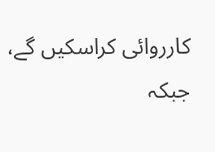کارروائی کراسکیں گے، جبکہ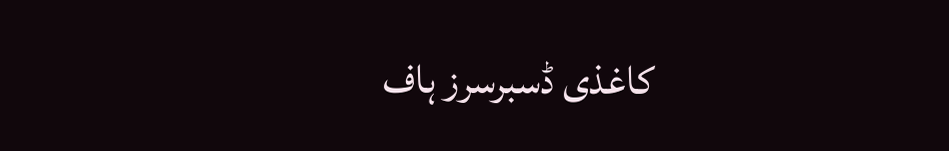کاغذی ڈسبرسرز ہاف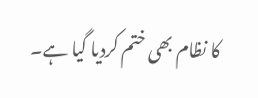کا نظام بھی ختم کردیا گیا ہے۔